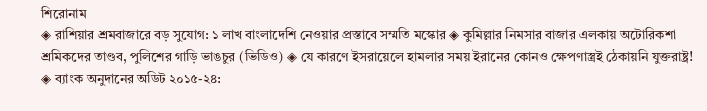শিরোনাম
◈ রাশিয়ার শ্রমবাজারে বড় সুযোগ: ১ লাখ বাংলাদেশি নেওয়ার প্রস্তাবে সম্মতি মস্কোর ◈ কুমিল্লার নিমসার বাজার এলকায় অটোরিকশা শ্রমিকদের তাণ্ডব, পুলিশের গাড়ি ভাঙচুর (ভিডিও) ◈ যে কারণে ইসরায়েলে হামলার সময় ইরানের কোনও ক্ষেপণাস্ত্রই ঠেকায়নি যুক্তরাষ্ট্র! ◈ ব্যাংক অনুদানের অডিট ২০১৫-২৪: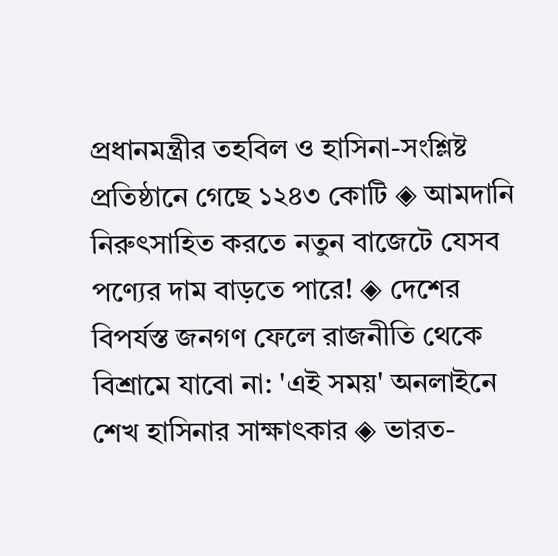প্রধানমন্ত্রীর তহবিল ও হাসিনা-সংশ্লিষ্ট প্রতিষ্ঠানে গেছে ১২৪৩ কোটি ◈ আমদানি নিরুৎসাহিত করতে নতুন বাজেটে যেসব পণ্যের দাম বাড়তে পারে! ◈ দে‌শের বিপর্যস্ত জনগণ ফে‌লে রাজনী‌তি থে‌কে বিশ্রা‌মে যা‌বো না: 'এই সময়' অনলাইনে শেখ হা‌সিনার সাক্ষাৎকার ◈ ভারত-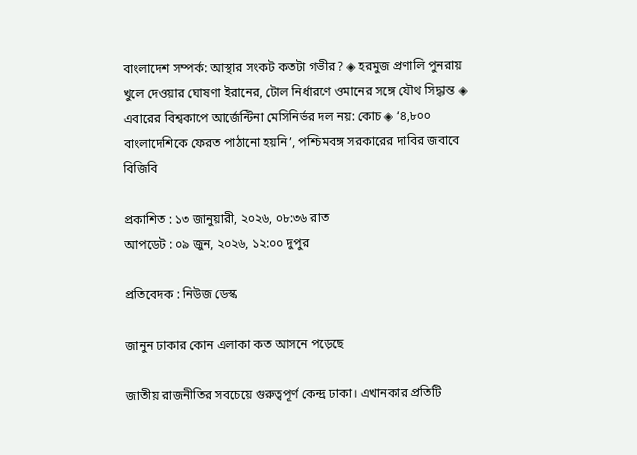বাংলাদেশ সম্পর্ক: আস্থার সংকট কতটা গভীর? ◈ হরমুজ প্রণালি পুনরায় খুলে দেওয়ার ঘোষণা ইরানের, টোল নির্ধারণে ওমানের সঙ্গে যৌথ সিদ্ধান্ত ◈ এবা‌রের বিশ্বকা‌পে আ‌র্জেন্টিনা মেসিনির্ভর দল নয়: কোচ ◈ ‘৪,৮০০ বাংলাদেশিকে ফেরত পাঠানো হয়নি’, পশ্চিমবঙ্গ সরকারের দাবির জবাবে বিজিবি

প্রকাশিত : ১৩ জানুয়ারী, ২০২৬, ০৮:৩৬ রাত
আপডেট : ০৯ জুন, ২০২৬, ১২:০০ দুপুর

প্রতিবেদক : নিউজ ডেস্ক

জানুন ঢাকার কোন এলাকা কত আসনে পড়েছে

জাতীয় রাজনীতির সবচেয়ে গুরুত্বপূর্ণ কেন্দ্র ঢাকা। এখানকার প্রতিটি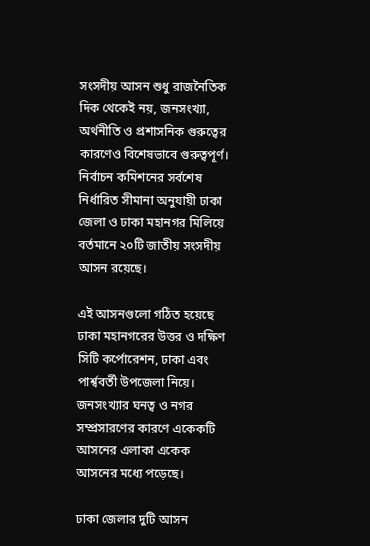সংসদীয় আসন শুধু রাজনৈতিক দিক থেকেই নয়, জনসংখ্যা, অর্থনীতি ও প্রশাসনিক গুরুত্বের কারণেও বিশেষভাবে গুরুত্বপূর্ণ। নির্বাচন কমিশনের সর্বশেষ নির্ধারিত সীমানা অনুযায়ী ঢাকা জেলা ও ঢাকা মহানগর মিলিয়ে বর্তমানে ২০টি জাতীয় সংসদীয় আসন রয়েছে।

এই আসনগুলো গঠিত হয়েছে ঢাকা মহানগরের উত্তর ও দক্ষিণ সিটি কর্পোরেশন, ঢাকা এবং পার্শ্ববর্তী উপজেলা নিয়ে। জনসংখ্যার ঘনত্ব ও নগর সম্প্রসারণের কারণে একেকটি আসনের এলাকা একেক আসনের মধ্যে পড়েছে।

ঢাকা জেলার দুটি আসন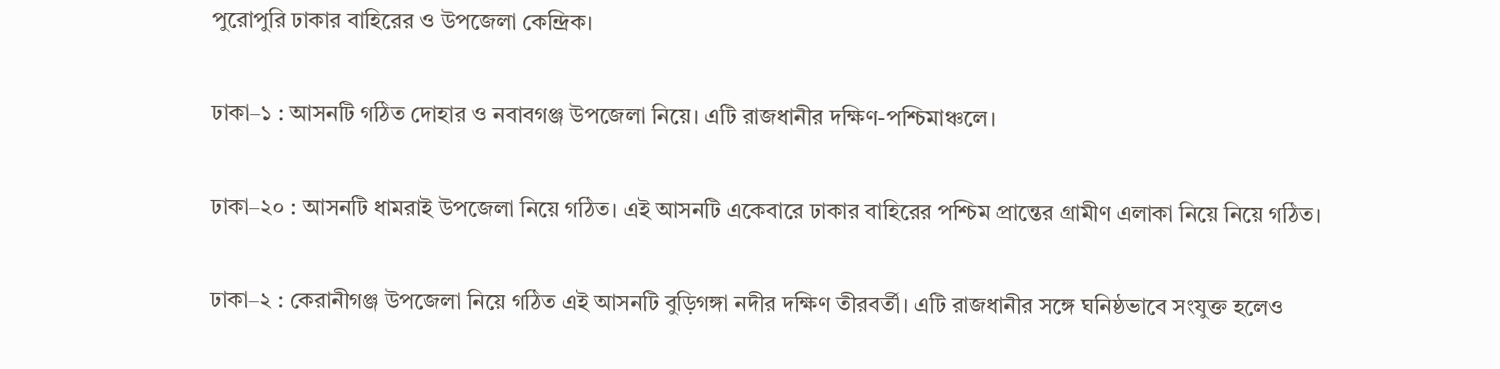পুরোপুরি ঢাকার বাহিরের ও উপজেলা কেন্দ্রিক।

ঢাকা–১ : আসনটি গঠিত দোহার ও নবাবগঞ্জ উপজেলা নিয়ে। এটি রাজধানীর দক্ষিণ-পশ্চিমাঞ্চলে।

ঢাকা–২০ : আসনটি ধামরাই উপজেলা নিয়ে গঠিত। এই আসনটি একেবারে ঢাকার বাহিরের পশ্চিম প্রান্তের গ্রামীণ এলাকা নিয়ে নিয়ে গঠিত।

ঢাকা–২ : কেরানীগঞ্জ উপজেলা নিয়ে গঠিত এই আসনটি বুড়িগঙ্গা নদীর দক্ষিণ তীরবর্তী। এটি রাজধানীর সঙ্গে ঘনিষ্ঠভাবে সংযুক্ত হলেও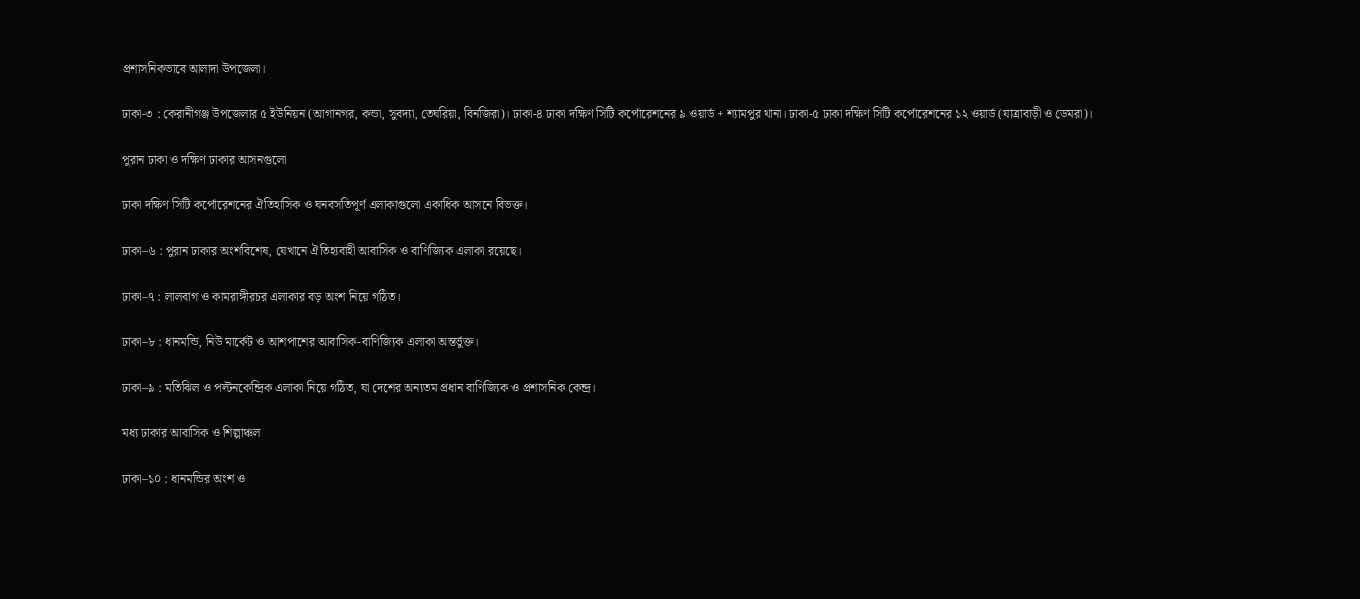প্রশাসনিকভাবে আলাদা উপজেলা।

ঢাকা-৩ : কেরানীগঞ্জ উপজেলার ৫ ইউনিয়ন (আগানগর, কন্ডা, সুবদ্যা, তেঘরিয়া, বিনজিরা)। ঢাকা-৪ ঢাকা দক্ষিণ সিটি কর্পোরেশনের ৯ ওয়ার্ড + শ্যামপুর থানা। ঢাকা-৫ ঢাকা দক্ষিণ সিটি কর্পোরেশনের ১২ ওয়ার্ড (যাত্রাবাড়ী ও ডেমরা)।

পুরান ঢাকা ও দক্ষিণ ঢাকার আসনগুলো

ঢাকা দক্ষিণ সিটি কর্পোরেশনের ঐতিহাসিক ও ঘনবসতিপূর্ণ এলাকাগুলো একাধিক আসনে বিভক্ত।

ঢাকা–৬ : পুরান ঢাকার অংশবিশেষ, যেখানে ঐতিহ্যবাহী আবাসিক ও বাণিজ্যিক এলাকা রয়েছে।

ঢাকা–৭ : লালবাগ ও কামরাঙ্গীরচর এলাকার বড় অংশ নিয়ে গঠিত।

ঢাকা–৮ : ধানমন্ডি, নিউ মার্কেট ও আশপাশের আবাসিক-বাণিজ্যিক এলাকা অন্তর্ভুক্ত।

ঢাকা–৯ : মতিঝিল ও পল্টনকেন্দ্রিক এলাকা নিয়ে গঠিত, যা দেশের অন্যতম প্রধান বাণিজ্যিক ও প্রশাসনিক কেন্দ্র।

মধ্য ঢাকার আবাসিক ও শিল্পাঞ্চল

ঢাকা–১০ : ধানমন্ডির অংশ ও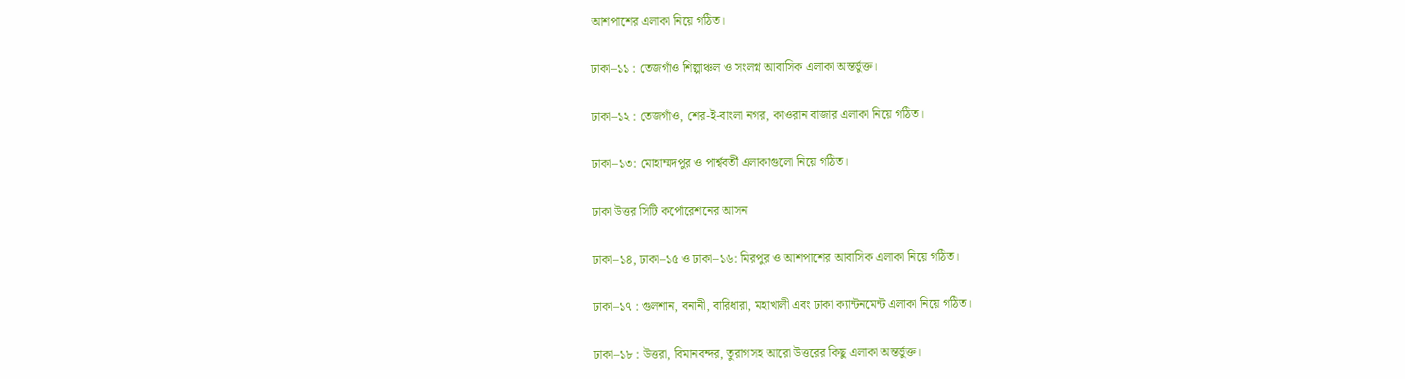আশপাশের এলাকা নিয়ে গঠিত।

ঢাকা–১১ : তেজগাঁও শিল্পাঞ্চল ও সংলগ্ন আবাসিক এলাকা অন্তর্ভুক্ত।

ঢাকা–১২ : তেজগাঁও, শের-ই-বাংলা নগর, কাওরান বাজার এলাকা নিয়ে গঠিত।

ঢাকা–১৩: মোহাম্মদপুর ও পার্শ্ববর্তী এলাকাগুলো নিয়ে গঠিত।

ঢাকা উত্তর সিটি কর্পোরেশনের আসন

ঢাকা–১৪, ঢাকা–১৫ ও ঢাকা–১৬: মিরপুর ও আশপাশের আবাসিক এলাকা নিয়ে গঠিত।

ঢাকা–১৭ : গুলশান, বনানী, বারিধারা, মহাখালী এবং ঢাকা ক্যান্টনমেন্ট এলাকা নিয়ে গঠিত।

ঢাকা–১৮ : উত্তরা, বিমানবন্দর, তুরাগসহ আরো উত্তরের কিছু এলাকা অন্তর্ভুক্ত।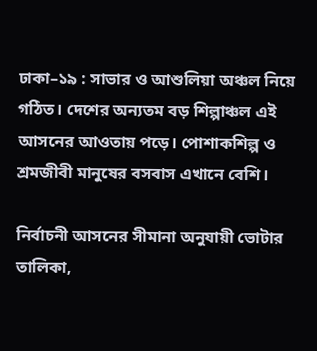ঢাকা–১৯ : সাভার ও আশুলিয়া অঞ্চল নিয়ে গঠিত। দেশের অন্যতম বড় শিল্পাঞ্চল এই আসনের আওতায় পড়ে। পোশাকশিল্প ও শ্রমজীবী মানুষের বসবাস এখানে বেশি।

নির্বাচনী আসনের সীমানা অনুযায়ী ভোটার তালিকা,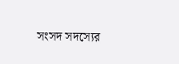সংসদ সদস্যের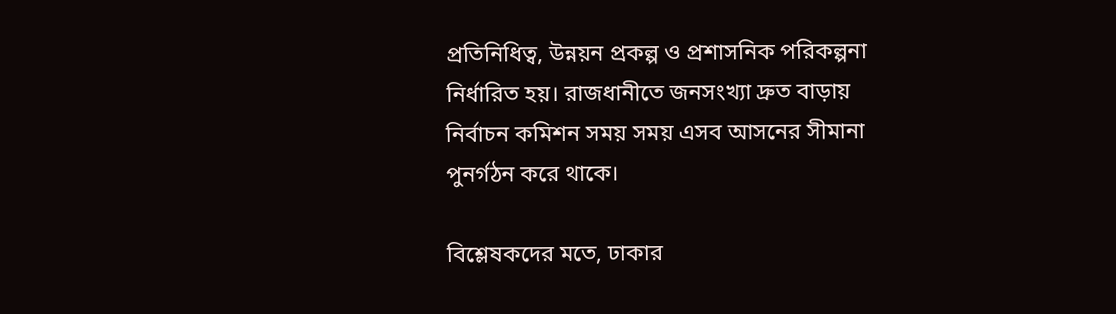প্রতিনিধিত্ব, উন্নয়ন প্রকল্প ও প্রশাসনিক পরিকল্পনা নির্ধারিত হয়। রাজধানীতে জনসংখ্যা দ্রুত বাড়ায় নির্বাচন কমিশন সময় সময় এসব আসনের সীমানা পুনর্গঠন করে থাকে।

বিশ্লেষকদের মতে, ঢাকার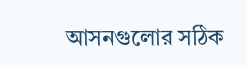আসনগুলোর সঠিক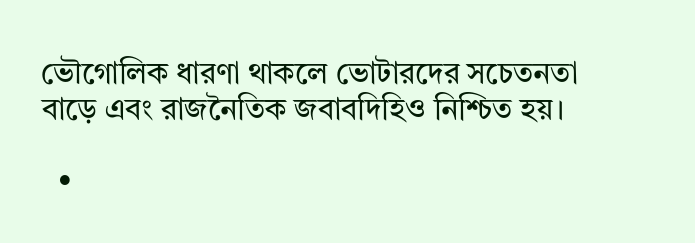ভৌগোলিক ধারণা থাকলে ভোটারদের সচেতনতা বাড়ে এবং রাজনৈতিক জবাবদিহিও নিশ্চিত হয়।

  •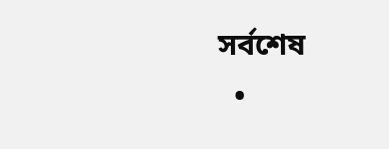সর্বশেষ
  •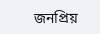জনপ্রিয়